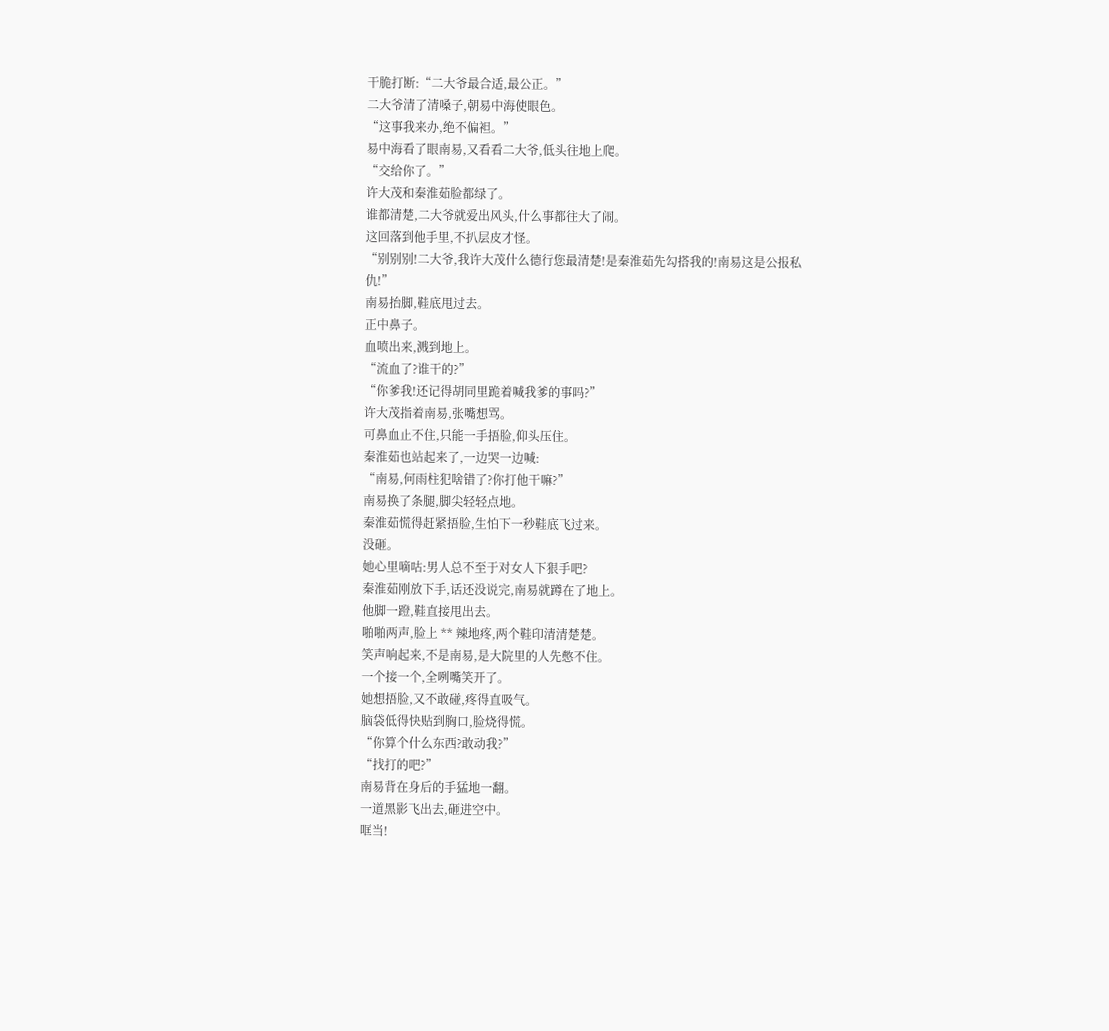干脆打断:“二大爷最合适,最公正。”
二大爷清了清嗓子,朝易中海使眼色。
“这事我来办,绝不偏袒。”
易中海看了眼南易,又看看二大爷,低头往地上爬。
“交给你了。”
许大茂和秦淮茹脸都绿了。
谁都清楚,二大爷就爱出风头,什么事都往大了闹。
这回落到他手里,不扒层皮才怪。
“别别别!二大爷,我许大茂什么德行您最清楚!是秦淮茹先勾搭我的!南易这是公报私仇!”
南易抬脚,鞋底甩过去。
正中鼻子。
血喷出来,溅到地上。
“流血了?谁干的?”
“你爹我!还记得胡同里跪着喊我爹的事吗?”
许大茂指着南易,张嘴想骂。
可鼻血止不住,只能一手捂脸,仰头压住。
秦淮茹也站起来了,一边哭一边喊:
“南易,何雨柱犯啥错了?你打他干嘛?”
南易换了条腿,脚尖轻轻点地。
秦淮茹慌得赶紧捂脸,生怕下一秒鞋底飞过来。
没砸。
她心里嘀咕:男人总不至于对女人下狠手吧?
秦淮茹刚放下手,话还没说完,南易就蹲在了地上。
他脚一蹬,鞋直接甩出去。
啪啪两声,脸上 ** 辣地疼,两个鞋印清清楚楚。
笑声响起来,不是南易,是大院里的人先憋不住。
一个接一个,全咧嘴笑开了。
她想捂脸,又不敢碰,疼得直吸气。
脑袋低得快贴到胸口,脸烧得慌。
“你算个什么东西?敢动我?”
“找打的吧?”
南易背在身后的手猛地一翻。
一道黑影飞出去,砸进空中。
哐当!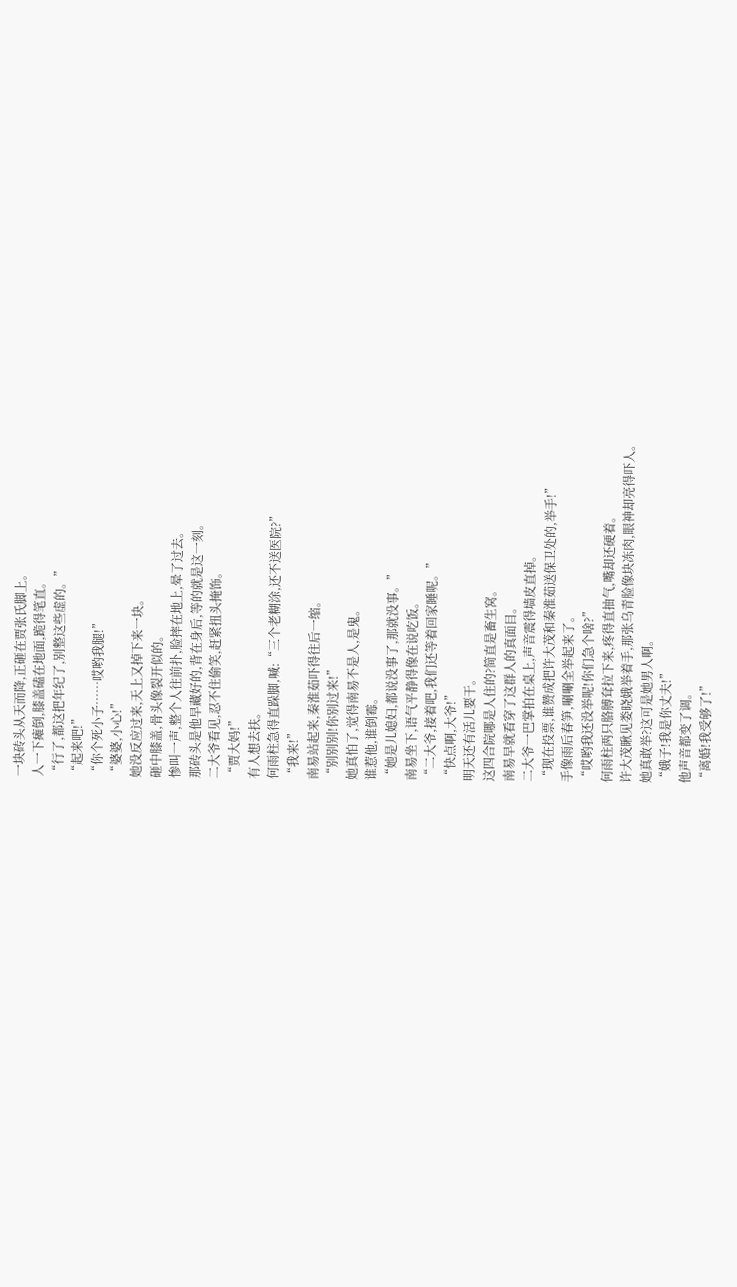一块砖头从天而降,正砸在贾张氏脚上。
人一下瘫倒,膝盖磕在地面,跪得笔直。
“行了,都这把年纪了,别整这些虚的。”
“起来吧!”
“你个死小子……哎哟我腿!”
“婆婆,小心!”
她没反应过来,天上又掉下来一块。
砸中膝盖,骨头像裂开似的。
惨叫一声,整个人往前扑,脸摔在地上,晕了过去。
那砖头是他早藏好的,背在身后,等的就是这一刻。
二大爷看见,忍不住偷笑,赶紧扭头掩饰。
“贾大妈!”
有人想去扶。
何雨柱急得直跺脚,喊:“三个老糊涂,还不送医院?”
“我来!”
南易站起来,秦淮茹吓得往后一缩。
“别别别!你别过来!”
她真怕了,觉得南易不是人,是鬼。
谁惹他,谁倒霉。
“她是儿媳妇,都说没事了,那就没事。”
南易坐下,语气平静得像在说吃饭。
“二大爷,接着吧,我们还等着回家睡呢。”
“快点啊,大爷!”
明天还有活儿要干。
这四合院哪是人住的?简直是畜生窝。
南易早就看穿了这群人的真面目。
二大爷一巴掌拍在桌上,声音震得墙皮直掉。
“现在投票,谁赞成把许大茂和秦淮茹送保卫处的,举手!”
手像雨后春笋,唰唰全举起来了。
“哎哟我还没举呢!你们急个啥?”
何雨柱两只胳膊耷拉下来,疼得直抽气,嘴却还硬着。
许大茂瞅见娄晓娥举着手,那张乌青脸像块冻肉,眼神却亮得吓人。
她真敢举?这可是她男人啊。
“娥子!我是你丈夫!”
他声音都变了调。
“离婚!我受够了!”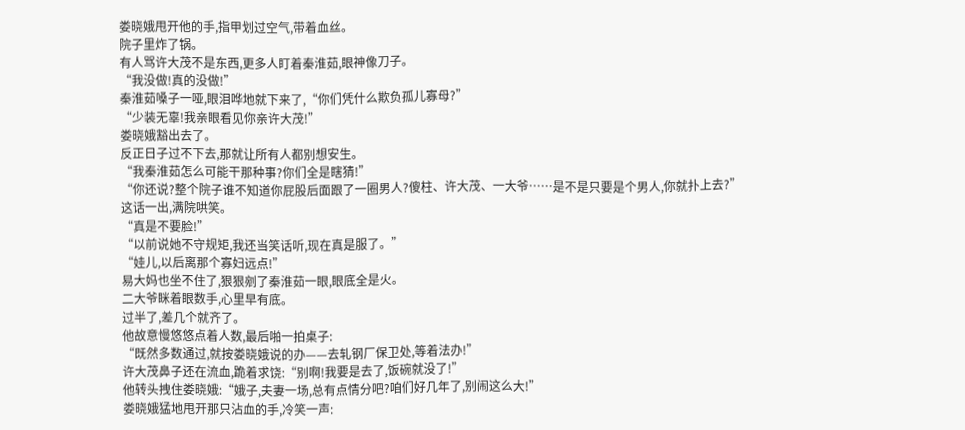娄晓娥甩开他的手,指甲划过空气,带着血丝。
院子里炸了锅。
有人骂许大茂不是东西,更多人盯着秦淮茹,眼神像刀子。
“我没做!真的没做!”
秦淮茹嗓子一哑,眼泪哗地就下来了,“你们凭什么欺负孤儿寡母?”
“少装无辜!我亲眼看见你亲许大茂!”
娄晓娥豁出去了。
反正日子过不下去,那就让所有人都别想安生。
“我秦淮茹怎么可能干那种事?你们全是瞎猜!”
“你还说?整个院子谁不知道你屁股后面跟了一圈男人?傻柱、许大茂、一大爷……是不是只要是个男人,你就扑上去?”
这话一出,满院哄笑。
“真是不要脸!”
“以前说她不守规矩,我还当笑话听,现在真是服了。”
“娃儿,以后离那个寡妇远点!”
易大妈也坐不住了,狠狠剜了秦淮茹一眼,眼底全是火。
二大爷眯着眼数手,心里早有底。
过半了,差几个就齐了。
他故意慢悠悠点着人数,最后啪一拍桌子:
“既然多数通过,就按娄晓娥说的办——去轧钢厂保卫处,等着法办!”
许大茂鼻子还在流血,跪着求饶:“别啊!我要是去了,饭碗就没了!”
他转头拽住娄晓娥:“娥子,夫妻一场,总有点情分吧?咱们好几年了,别闹这么大!”
娄晓娥猛地甩开那只沾血的手,冷笑一声: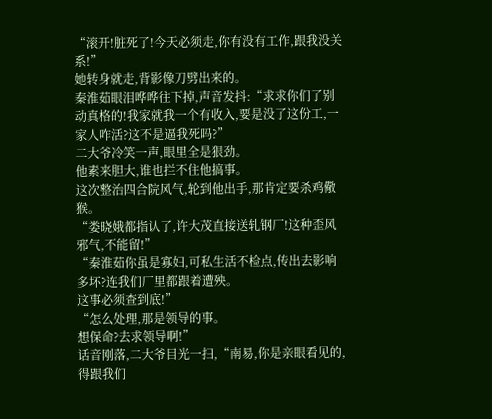“滚开!脏死了!今天必须走,你有没有工作,跟我没关系!”
她转身就走,背影像刀劈出来的。
秦淮茹眼泪哗哗往下掉,声音发抖:“求求你们了别动真格的!我家就我一个有收入,要是没了这份工,一家人咋活?这不是逼我死吗?”
二大爷冷笑一声,眼里全是狠劲。
他素来胆大,谁也拦不住他搞事。
这次整治四合院风气,轮到他出手,那肯定要杀鸡儆猴。
“娄晓娥都指认了,许大茂直接送轧钢厂!这种歪风邪气,不能留!”
“秦淮茹你虽是寡妇,可私生活不检点,传出去影响多坏?连我们厂里都跟着遭殃。
这事必须查到底!”
“怎么处理,那是领导的事。
想保命?去求领导啊!”
话音刚落,二大爷目光一扫,“南易,你是亲眼看见的,得跟我们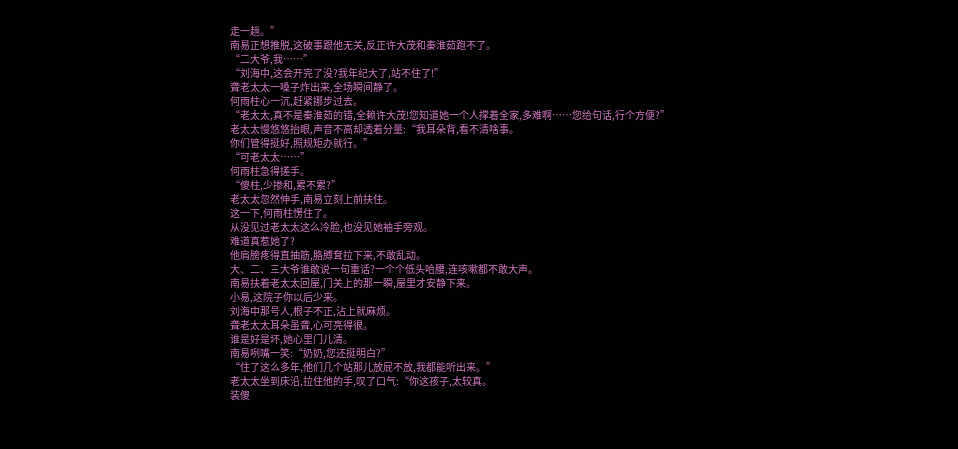走一趟。”
南易正想推脱,这破事跟他无关,反正许大茂和秦淮茹跑不了。
“二大爷,我……”
“刘海中,这会开完了没?我年纪大了,站不住了!”
聋老太太一嗓子炸出来,全场瞬间静了。
何雨柱心一沉,赶紧挪步过去。
“老太太,真不是秦淮茹的错,全赖许大茂!您知道她一个人撑着全家,多难啊……您给句话,行个方便?”
老太太慢悠悠抬眼,声音不高却透着分量:“我耳朵背,看不清啥事。
你们管得挺好,照规矩办就行。”
“可老太太……”
何雨柱急得搓手。
“傻柱,少掺和,累不累?”
老太太忽然伸手,南易立刻上前扶住。
这一下,何雨柱愣住了。
从没见过老太太这么冷脸,也没见她袖手旁观。
难道真惹她了?
他肩膀疼得直抽筋,胳膊耷拉下来,不敢乱动。
大、二、三大爷谁敢说一句重话?一个个低头哈腰,连咳嗽都不敢大声。
南易扶着老太太回屋,门关上的那一瞬,屋里才安静下来。
小易,这院子你以后少来。
刘海中那号人,根子不正,沾上就麻烦。
聋老太太耳朵虽聋,心可亮得很。
谁是好是坏,她心里门儿清。
南易咧嘴一笑:“奶奶,您还挺明白?”
“住了这么多年,他们几个站那儿放屁不放,我都能听出来。”
老太太坐到床沿,拉住他的手,叹了口气:“你这孩子,太较真。
装傻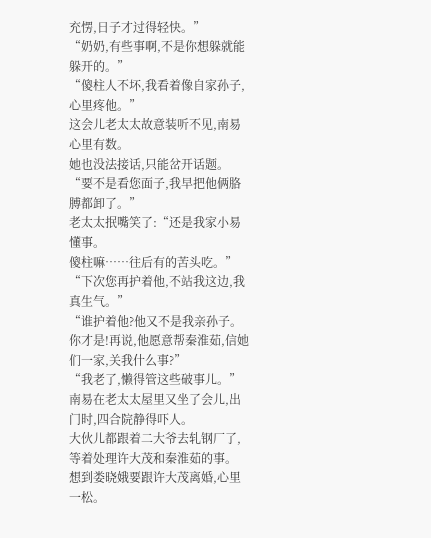充愣,日子才过得轻快。”
“奶奶,有些事啊,不是你想躲就能躲开的。”
“傻柱人不坏,我看着像自家孙子,心里疼他。”
这会儿老太太故意装听不见,南易心里有数。
她也没法接话,只能岔开话题。
“要不是看您面子,我早把他俩胳膊都卸了。”
老太太抿嘴笑了:“还是我家小易懂事。
傻柱嘛……往后有的苦头吃。”
“下次您再护着他,不站我这边,我真生气。”
“谁护着他?他又不是我亲孙子。
你才是!再说,他愿意帮秦淮茹,信她们一家,关我什么事?”
“我老了,懒得管这些破事儿。”
南易在老太太屋里又坐了会儿,出门时,四合院静得吓人。
大伙儿都跟着二大爷去轧钢厂了,等着处理许大茂和秦淮茹的事。
想到娄晓娥要跟许大茂离婚,心里一松。